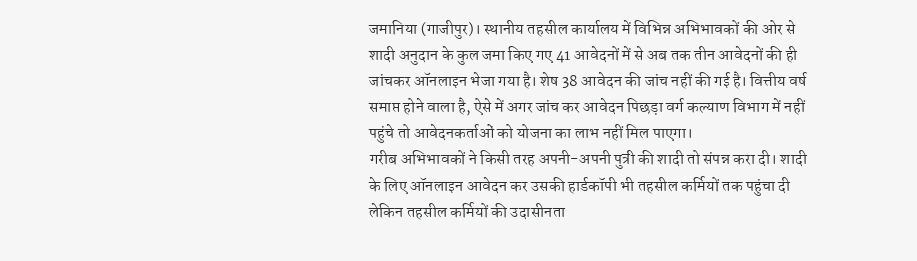जमानिया (गाजीपुर)। स्थानीय तहसील कार्यालय में विभिन्न अभिभावकों की ओर से शादी अनुदान के कुल जमा किए गए 41 आवेदनों में से अब तक तीन आवेदनों की ही जांचकर ऑनलाइन भेजा गया है। शेष 38 आवेदन की जांच नहीं की गई है। वित्तीय वर्ष समाप्त होने वाला है, ऐसे में अगर जांच कर आवेदन पिछड़ा वर्ग कल्याण विभाग में नहीं पहुंचे तो आवेदनकर्ताओं को योजना का लाभ नहीं मिल पाएगा।
गरीब अभिभावकों ने किसी तरह अपनी-अपनी पुत्री की शादी तो संपन्न करा दी। शादी के लिए ऑनलाइन आवेदन कर उसकी हार्डकॉपी भी तहसील कर्मियों तक पहुंचा दी लेकिन तहसील कर्मियों की उदासीनता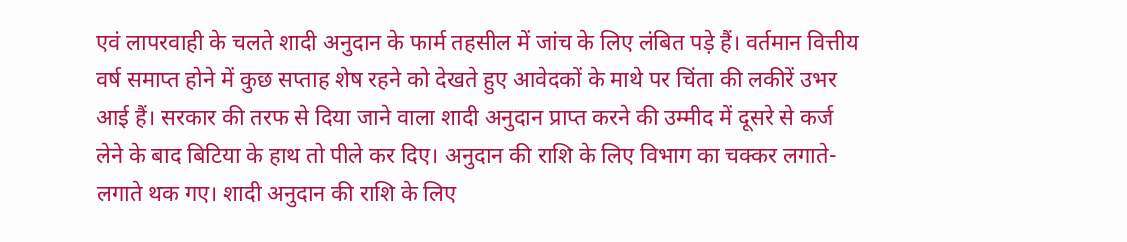एवं लापरवाही के चलते शादी अनुदान के फार्म तहसील में जांच के लिए लंबित पड़े हैं। वर्तमान वित्तीय वर्ष समाप्त होने में कुछ सप्ताह शेष रहने को देखते हुए आवेदकों के माथे पर चिंता की लकीरें उभर आई हैं। सरकार की तरफ से दिया जाने वाला शादी अनुदान प्राप्त करने की उम्मीद में दूसरे से कर्ज लेने के बाद बिटिया के हाथ तो पीले कर दिए। अनुदान की राशि के लिए विभाग का चक्कर लगाते-लगाते थक गए। शादी अनुदान की राशि के लिए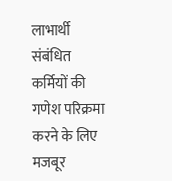लाभार्थी संबंधित कर्मियों की गणेश परिक्रमा करने के लिए मजबूर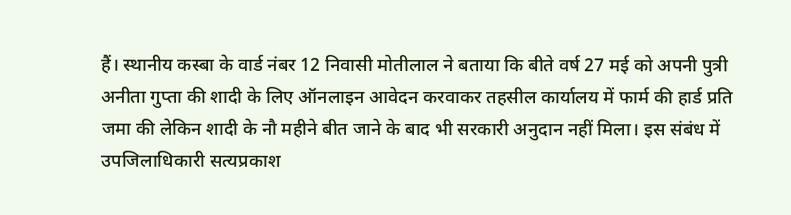हैं। स्थानीय कस्बा के वार्ड नंबर 12 निवासी मोतीलाल ने बताया कि बीते वर्ष 27 मई को अपनी पुत्री अनीता गुप्ता की शादी के लिए ऑनलाइन आवेदन करवाकर तहसील कार्यालय में फार्म की हार्ड प्रति जमा की लेकिन शादी के नौ महीने बीत जाने के बाद भी सरकारी अनुदान नहीं मिला। इस संबंध में उपजिलाधिकारी सत्यप्रकाश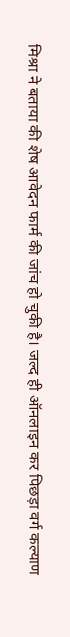मिश्रा ने बताया की शेष आवेदन फार्म की जांच हो चुकी है। जल्द ही ऑनलाइन कर पिछड़ा वर्ग कल्याण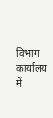विभाग कार्यालय में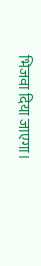भिजवा दिया जाएगा।